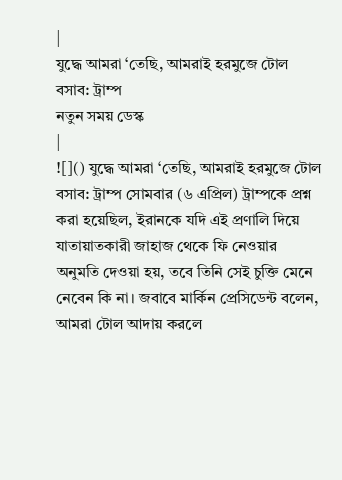|
যুদ্ধে আমরা ‘তেছি, আমরাই হরমুজে টোল বসাব: ট্রাম্প
নতুন সময় ডেস্ক
|
![]() যুদ্ধে আমরা ‘তেছি, আমরাই হরমুজে টোল বসাব: ট্রাম্প সোমবার (৬ এপ্রিল) ট্রাম্পকে প্রশ্ন করা হয়েছিল, ইরানকে যদি এই প্রণালি দিয়ে যাতায়াতকারী জাহাজ থেকে ফি নেওয়ার অনুমতি দেওয়া হয়, তবে তিনি সেই চুক্তি মেনে নেবেন কি না। জবাবে মার্কিন প্রেসিডেন্ট বলেন, আমরা টোল আদায় করলে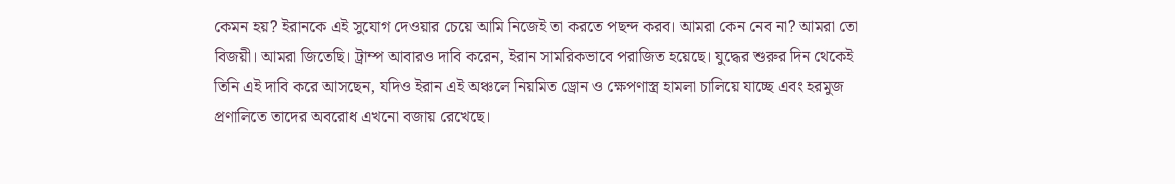কেমন হয়? ইরানকে এই সুযোগ দেওয়ার চেয়ে আমি নিজেই তা করতে পছন্দ করব। আমরা কেন নেব না? আমরা তো বিজয়ী। আমরা জিতেছি। ট্রাম্প আবারও দাবি করেন, ইরান সামরিকভাবে পরাজিত হয়েছে। যুদ্ধের শুরুর দিন থেকেই তিনি এই দাবি করে আসছেন, যদিও ইরান এই অঞ্চলে নিয়মিত ড্রোন ও ক্ষেপণাস্ত্র হামলা চালিয়ে যাচ্ছে এবং হরমুজ প্রণালিতে তাদের অবরোধ এখনো বজায় রেখেছে।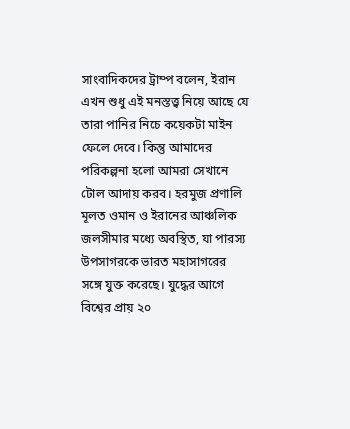সাংবাদিকদের ট্রাম্প বলেন, ইরান এখন শুধু এই মনস্তত্ত্ব নিয়ে আছে যে তারা পানির নিচে কয়েকটা মাইন ফেলে দেবে। কিন্তু আমাদের পরিকল্পনা হলো আমরা সেখানে টোল আদায় করব। হরমুজ প্রণালি মূলত ওমান ও ইরানের আঞ্চলিক জলসীমার মধ্যে অবস্থিত, যা পারস্য উপসাগরকে ভারত মহাসাগরের সঙ্গে যুক্ত করেছে। যুদ্ধের আগে বিশ্বের প্রায় ২০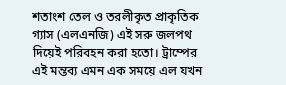শতাংশ তেল ও তরলীকৃত প্রাকৃতিক গ্যাস (এলএনজি) এই সরু জলপথ দিয়েই পরিবহন করা হতো। ট্রাম্পের এই মন্তব্য এমন এক সময়ে এল যখন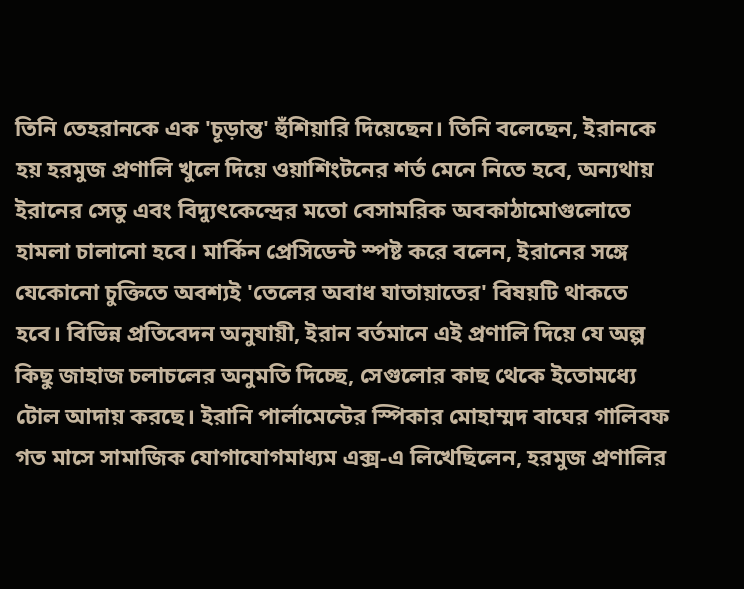তিনি তেহরানকে এক 'চূড়ান্ত' হুঁশিয়ারি দিয়েছেন। তিনি বলেছেন, ইরানকে হয় হরমুজ প্রণালি খুলে দিয়ে ওয়াশিংটনের শর্ত মেনে নিতে হবে, অন্যথায় ইরানের সেতু এবং বিদ্যুৎকেন্দ্রের মতো বেসামরিক অবকাঠামোগুলোতে হামলা চালানো হবে। মার্কিন প্রেসিডেন্ট স্পষ্ট করে বলেন, ইরানের সঙ্গে যেকোনো চুক্তিতে অবশ্যই 'তেলের অবাধ যাতায়াতের' বিষয়টি থাকতে হবে। বিভিন্ন প্রতিবেদন অনুযায়ী, ইরান বর্তমানে এই প্রণালি দিয়ে যে অল্প কিছু জাহাজ চলাচলের অনুমতি দিচ্ছে, সেগুলোর কাছ থেকে ইতোমধ্যে টোল আদায় করছে। ইরানি পার্লামেন্টের স্পিকার মোহাম্মদ বাঘের গালিবফ গত মাসে সামাজিক যোগাযোগমাধ্যম এক্স-এ লিখেছিলেন, হরমুজ প্রণালির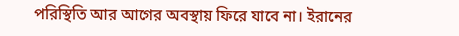পরিস্থিতি আর আগের অবস্থায় ফিরে যাবে না। ইরানের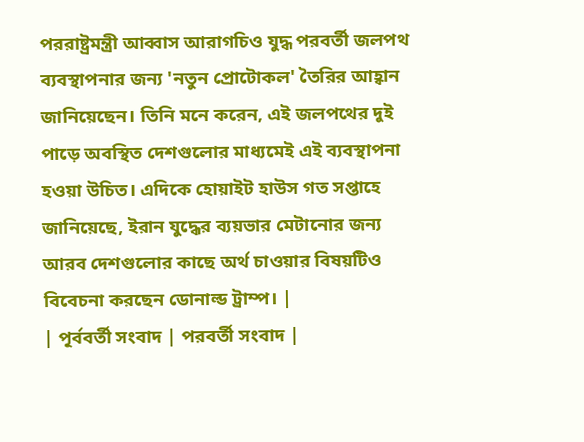পররাষ্ট্রমন্ত্রী আব্বাস আরাগচিও যুদ্ধ পরবর্তী জলপথ ব্যবস্থাপনার জন্য 'নতুন প্রোটোকল' তৈরির আহ্বান জানিয়েছেন। তিনি মনে করেন, এই জলপথের দুই পাড়ে অবস্থিত দেশগুলোর মাধ্যমেই এই ব্যবস্থাপনা হওয়া উচিত। এদিকে হোয়াইট হাউস গত সপ্তাহে জানিয়েছে, ইরান যুদ্ধের ব্যয়ভার মেটানোর জন্য আরব দেশগুলোর কাছে অর্থ চাওয়ার বিষয়টিও বিবেচনা করছেন ডোনাল্ড ট্রাম্প। |
| পূর্ববর্তী সংবাদ | পরবর্তী সংবাদ |